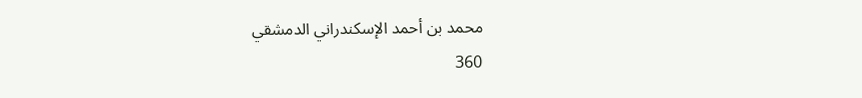محمد بن أحمد الإسكندراني الدمشقي
360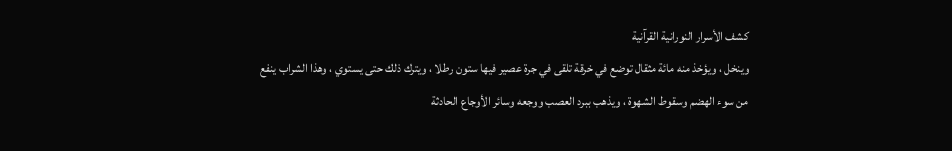كشف الأسرار النورانية القرآنية
وينخل ، ويؤخذ منه مائة مثقال توضع في خرقة تلقى في جرة عصير فيها ستون رطلا ، ويترك ذلك حتى يستوي ، وهذا الشراب ينفع من سوء الهضم وسقوط الشهوة ، ويذهب ببرد العصب ووجعه وسائر الأوجاع الحادثة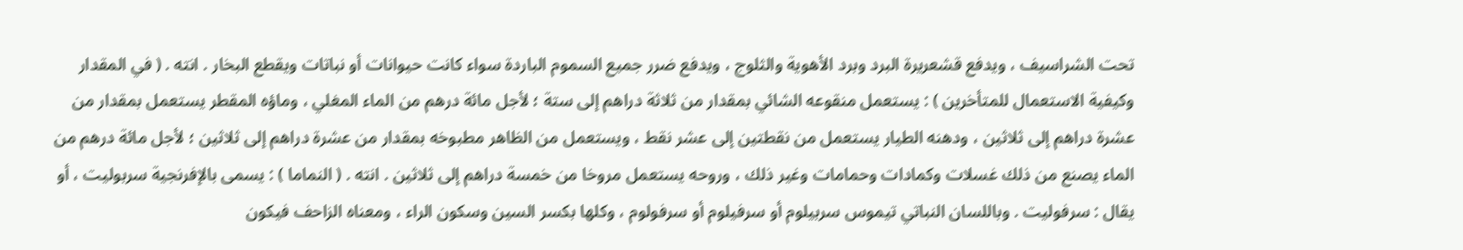تحت الشراسيف ، ويدفع قشعريرة البرد وبرد الأهوية والثلوج ، ويدفع ضرر جميع السموم الباردة سواء كانت حيوانات أو نباتات ويقطع البخار . انته . ( في المقدار وكيفية الاستعمال للمتأخرين ) : يستعمل منقوعه الشائي بمقدار من ثلاثة دراهم إلى ستة ؛ لأجل مائة درهم من الماء المغلي ، وماؤه المقطر يستعمل بمقدار من عشرة دراهم إلى ثلاثين ، ودهنه الطيار يستعمل من نقطتين إلى عشر نقط ، ويستعمل من الظاهر مطبوخه بمقدار من عشرة دراهم إلى ثلاثين ؛ لأجل مائة درهم من الماء يصنع من ذلك غسلات وكمادات وحمامات وغير ذلك ، وروحه يستعمل مروخا من خمسة دراهم إلى ثلاثين . انته . ( النماما ) : يسمى بالإفرنجية سربوليت ، أو يقال : سرفوليت . وباللسان النباتي تيموس سربيلوم أو سرفيلوم أو سرفولوم ، وكلها بكسر السين وسكون الراء ، ومعناه الزاحف فيكون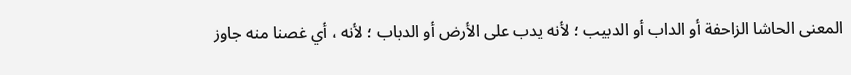المعنى الحاشا الزاحفة أو الداب أو الدبيب ؛ لأنه يدب على الأرض أو الدباب ؛ لأنه ، أي غصنا منه جاوز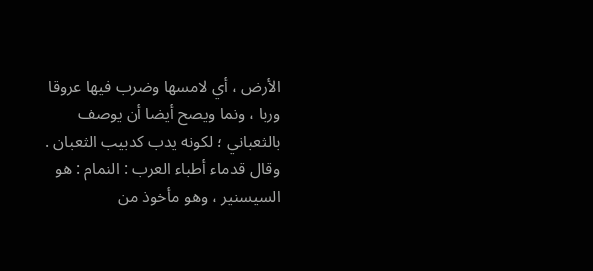الأرض ، أي لامسها وضرب فيها عروقا وربا ، ونما ويصح أيضا أن يوصف بالثعباني ؛ لكونه يدب كدبيب الثعبان . وقال قدماء أطباء العرب : النمام : هو السيسنير ، وهو مأخوذ من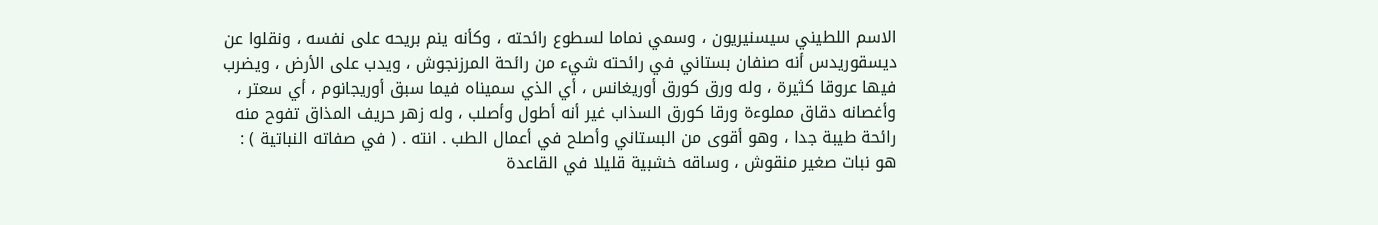الاسم اللطيني سيسنيريون ، وسمي نماما لسطوع رائحته ، وكأنه ينم بريحه على نفسه ، ونقلوا عن ديسقوريدس أنه صنفان بستاني في رائحته شيء من رائحة المرزنجوش ، ويدب على الأرض ، ويضرب فيها عروقا كثيرة ، وله ورق كورق أوريغانس ، أي الذي سميناه فيما سبق أوريجانوم ، أي سعتر ، وأغصانه دقاق مملوءة ورقا كورق السذاب غير أنه أطول وأصلب ، وله زهر حريف المذاق تفوح منه رائحة طيبة جدا ، وهو أقوى من البستاني وأصلح في أعمال الطب . انته . ( في صفاته النباتية ) : هو نبات صغير منقوش ، وساقه خشبية قليلا في القاعدة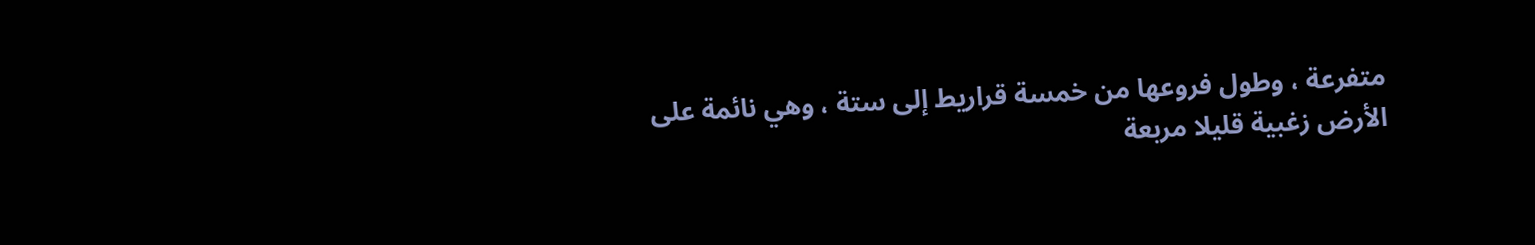متفرعة ، وطول فروعها من خمسة قراريط إلى ستة ، وهي نائمة على الأرض زغبية قليلا مربعة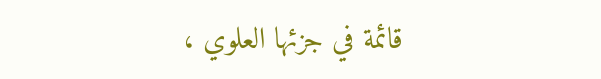قائمة في جزئها العلوي ،